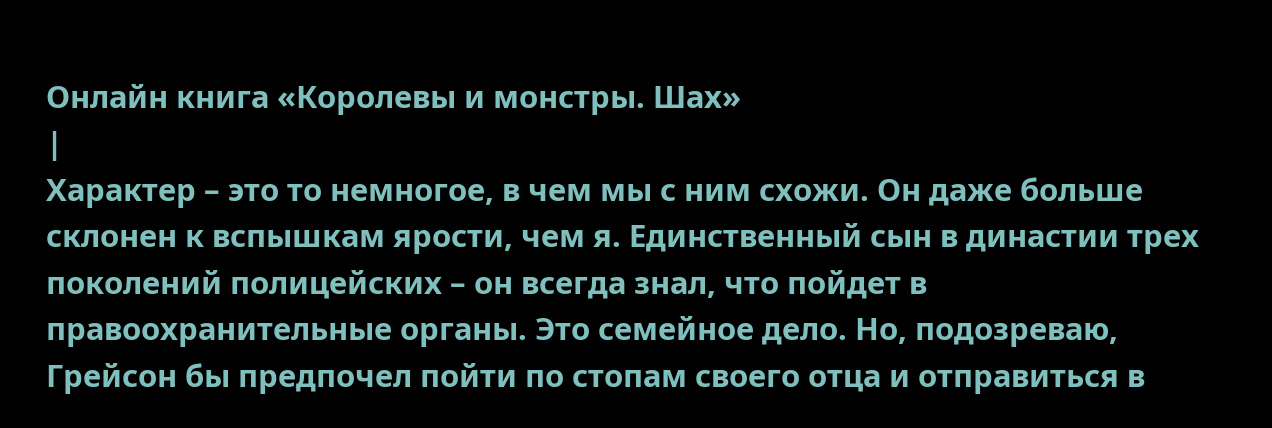Онлайн книга «Королевы и монстры. Шах»
|
Характер – это то немногое, в чем мы с ним схожи. Он даже больше склонен к вспышкам ярости, чем я. Единственный сын в династии трех поколений полицейских – он всегда знал, что пойдет в правоохранительные органы. Это семейное дело. Но, подозреваю, Грейсон бы предпочел пойти по стопам своего отца и отправиться в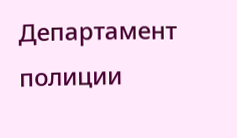Департамент полиции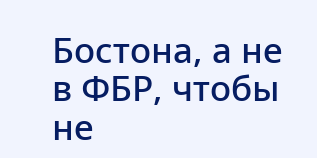Бостона, а не в ФБР, чтобы не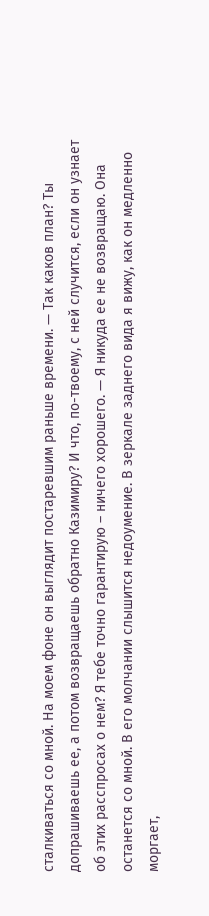сталкиваться со мной. На моем фоне он выглядит постаревшим раньше времени. — Так каков план? Ты допрашиваешь ее, а потом возвращаешь обратно Казимиру? И что, по-твоему, с ней случится, если он узнает об этих расспросах о нем? Я тебе точно гарантирую – ничего хорошего. — Я никуда ее не возвращаю. Она останется со мной. В его молчании слышится недоумение. В зеркале заднего вида я вижу, как он медленно моргает,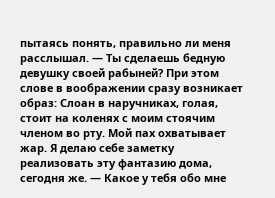пытаясь понять, правильно ли меня расслышал. — Ты сделаешь бедную девушку своей рабыней? При этом слове в воображении сразу возникает образ: Слоан в наручниках, голая, стоит на коленях с моим стоячим членом во рту. Мой пах охватывает жар. Я делаю себе заметку реализовать эту фантазию дома, сегодня же. — Какое у тебя обо мне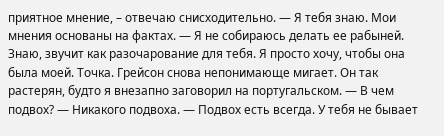приятное мнение, – отвечаю снисходительно. — Я тебя знаю. Мои мнения основаны на фактах. — Я не собираюсь делать ее рабыней. Знаю, звучит как разочарование для тебя. Я просто хочу, чтобы она была моей. Точка. Грейсон снова непонимающе мигает. Он так растерян, будто я внезапно заговорил на португальском. — В чем подвох? — Никакого подвоха. — Подвох есть всегда. У тебя не бывает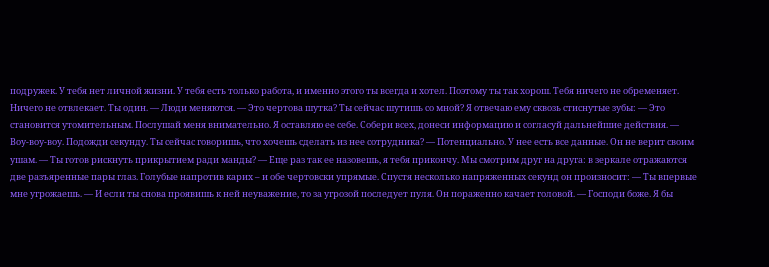подружек. У тебя нет личной жизни. У тебя есть только работа, и именно этого ты всегда и хотел. Поэтому ты так хорош. Тебя ничего не обременяет. Ничего не отвлекает. Ты один. — Люди меняются. — Это чертова шутка? Ты сейчас шутишь со мной? Я отвечаю ему сквозь стиснутые зубы: — Это становится утомительным. Послушай меня внимательно. Я оставляю ее себе. Собери всех, донеси информацию и согласуй дальнейшие действия. — Воу-воу-воу. Подожди секунду. Ты сейчас говоришь, что хочешь сделать из нее сотрудника? — Потенциально. У нее есть все данные. Он не верит своим ушам. — Ты готов рискнуть прикрытием ради манды? — Еще раз так ее назовешь, я тебя прикончу. Мы смотрим друг на друга: в зеркале отражаются две разъяренные пары глаз. Голубые напротив карих – и обе чертовски упрямые. Спустя несколько напряженных секунд он произносит: — Ты впервые мне угрожаешь. — И если ты снова проявишь к ней неуважение, то за угрозой последует пуля. Он пораженно качает головой. — Господи боже. Я бы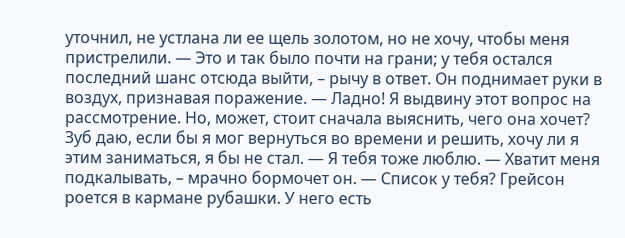уточнил, не устлана ли ее щель золотом, но не хочу, чтобы меня пристрелили. — Это и так было почти на грани; у тебя остался последний шанс отсюда выйти, – рычу в ответ. Он поднимает руки в воздух, признавая поражение. — Ладно! Я выдвину этот вопрос на рассмотрение. Но, может, стоит сначала выяснить, чего она хочет? Зуб даю, если бы я мог вернуться во времени и решить, хочу ли я этим заниматься, я бы не стал. — Я тебя тоже люблю. — Хватит меня подкалывать, – мрачно бормочет он. — Список у тебя? Грейсон роется в кармане рубашки. У него есть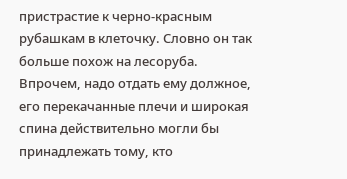пристрастие к черно-красным рубашкам в клеточку. Словно он так больше похож на лесоруба. Впрочем, надо отдать ему должное, его перекачанные плечи и широкая спина действительно могли бы принадлежать тому, кто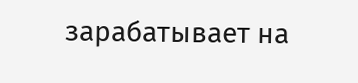зарабатывает на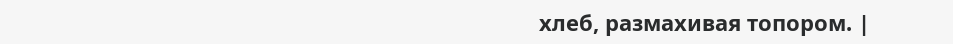хлеб, размахивая топором. |